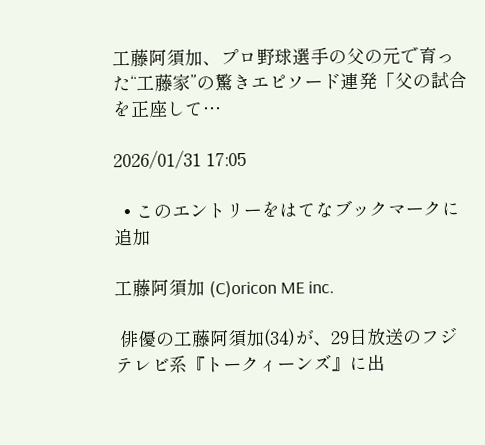工藤阿須加、プロ野球選手の父の元で育った“工藤家”の驚きエピソード連発「父の試合を正座して…

2026/01/31 17:05

  • このエントリーをはてなブックマークに追加

工藤阿須加 (C)oricon ME inc.

 俳優の工藤阿須加(34)が、29日放送のフジテレビ系『トークィーンズ』に出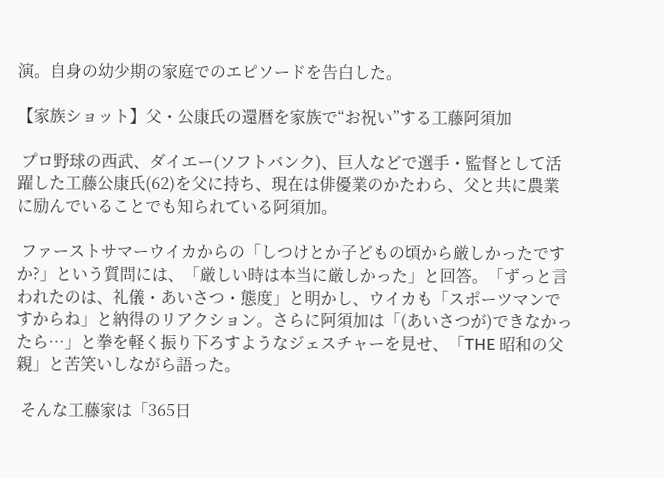演。自身の幼少期の家庭でのエピソードを告白した。

【家族ショット】父・公康氏の還暦を家族で“お祝い”する工藤阿須加

 プロ野球の西武、ダイエー(ソフトバンク)、巨人などで選手・監督として活躍した工藤公康氏(62)を父に持ち、現在は俳優業のかたわら、父と共に農業に励んでいることでも知られている阿須加。

 ファーストサマーウイカからの「しつけとか子どもの頃から厳しかったですか?」という質問には、「厳しい時は本当に厳しかった」と回答。「ずっと言われたのは、礼儀・あいさつ・態度」と明かし、ウイカも「スポーツマンですからね」と納得のリアクション。さらに阿須加は「(あいさつが)できなかったら…」と拳を軽く振り下ろすようなジェスチャーを見せ、「THE 昭和の父親」と苦笑いしながら語った。

 そんな工藤家は「365日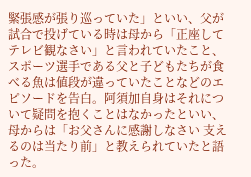緊張感が張り巡っていた」といい、父が試合で投げている時は母から「正座してテレビ観なさい」と言われていたこと、スポーツ選手である父と子どもたちが食べる魚は値段が違っていたことなどのエピソードを告白。阿須加自身はそれについて疑問を抱くことはなかったといい、母からは「お父さんに感謝しなさい 支えるのは当たり前」と教えられていたと語った。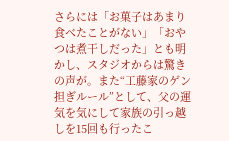さらには「お菓子はあまり食べたことがない」「おやつは煮干しだった」とも明かし、スタジオからは驚きの声が。また“工藤家のゲン担ぎルール”として、父の運気を気にして家族の引っ越しを15回も行ったこ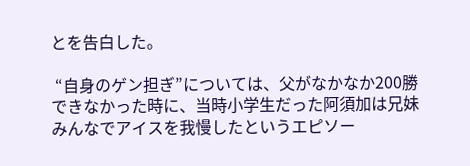とを告白した。

 “自身のゲン担ぎ”については、父がなかなか200勝できなかった時に、当時小学生だった阿須加は兄妹みんなでアイスを我慢したというエピソー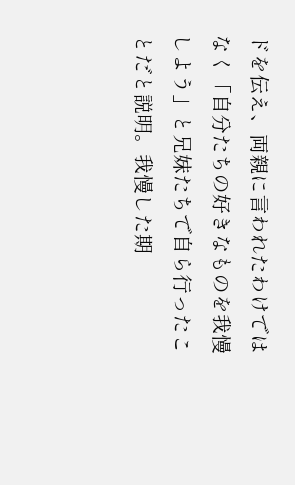ドを伝え、両親に言われたわけではなく「自分たちの好きなものを我慢しよう」と兄妹たちで自ら行ったことだと説明。我慢した期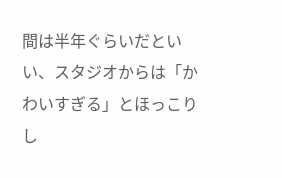間は半年ぐらいだといい、スタジオからは「かわいすぎる」とほっこりし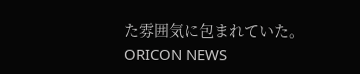た雰囲気に包まれていた。
ORICON NEWS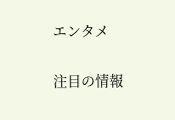エンタメ

注目の情報